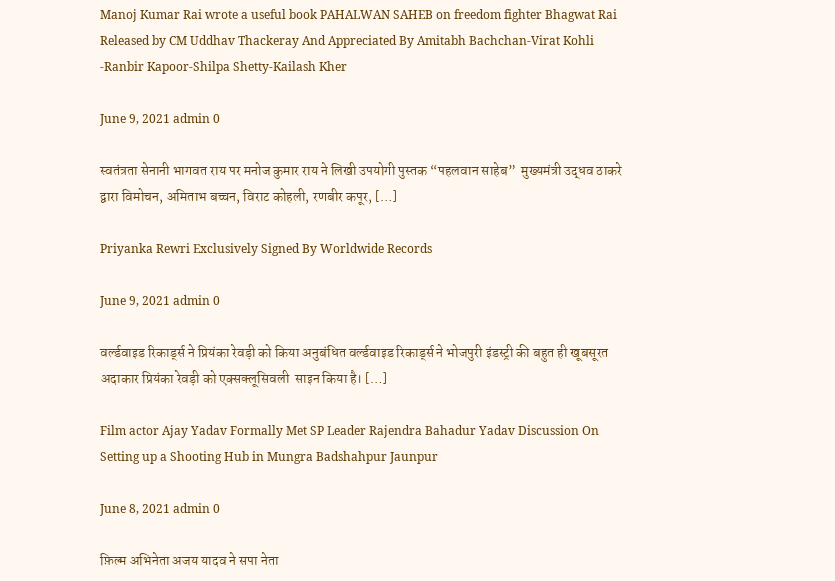Manoj Kumar Rai wrote a useful book PAHALWAN SAHEB on freedom fighter Bhagwat Rai Released by CM Uddhav Thackeray And Appreciated By Amitabh Bachchan-Virat Kohli -Ranbir Kapoor-Shilpa Shetty-Kailash Kher

June 9, 2021 admin 0

स्वतंत्रता सेनानी भागवत राय पर मनोज कुमार राय ने लिखी उपयोगी पुस्तक “पहलवान साहेब”  मुख्यमंत्री उद्धव ठाकरे द्वारा विमोचन, अमिताभ बच्चन, विराट कोहली, रणबीर कपूर, […]

Priyanka Rewri Exclusively Signed By Worldwide Records

June 9, 2021 admin 0

वर्ल्डवाइड रिकार्ड्स ने प्रियंका रेवड़ी को किया अनुबंधित वर्ल्डवाइड रिकार्ड्स ने भोजपुरी इंडस्ट्री की बहुत ही खूबसूरत अदाकार प्रियंका रेवड़ी को एक्सक्लूसिवली  साइन किया है। […]

Film actor Ajay Yadav Formally Met SP Leader Rajendra Bahadur Yadav Discussion On Setting up a Shooting Hub in Mungra Badshahpur Jaunpur

June 8, 2021 admin 0

फ़िल्म अभिनेता अजय यादव ने सपा नेता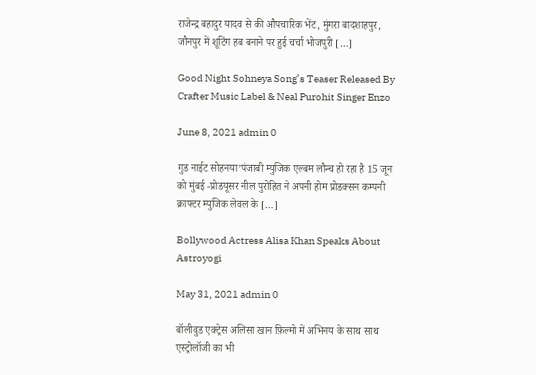राजेन्द्र बहादुर यादव से की औपचारिक भेंट, मुंगरा बादशाहपुर, जौनपुर में शूटिंग हब बनाने पर हुई चर्चा भोजपुरी […]

Good Night Sohneya Song’s Teaser Released By Crafter Music Label & Neal Purohit Singer Enzo

June 8, 2021 admin 0

गुड नाईट सोहनया’पंजाबी म्युजिक एल्बम लौन्च हो रहा है 15 जून को मुंबई -प्रोडयूसर नील पुरोहित ने अपनी होम प्रोडक्सन कम्पनी क्राफ्टर म्युजिक लेवल के […]

Bollywood Actress Alisa Khan Speaks About Astroyogi

May 31, 2021 admin 0

बॉलीवुड एक्ट्रेस अलिसा खान फ़िल्मो में अभिनय के साथ साथ एस्ट्रोलॉजी का भी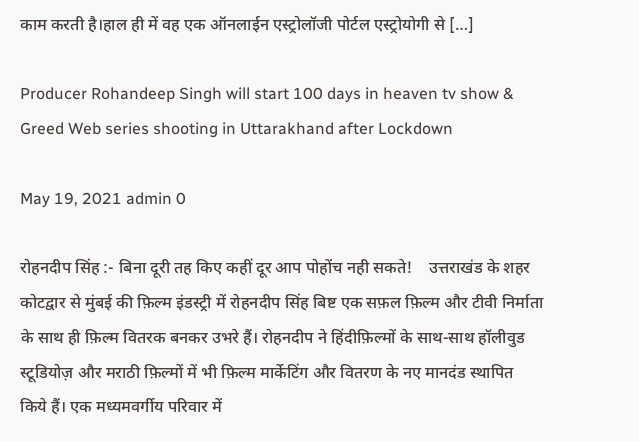काम करती है।हाल ही में वह एक ऑनलाईन एस्ट्रोलॉजी पोर्टल एस्ट्रोयोगी से […]

Producer Rohandeep Singh will start 100 days in heaven tv show & Greed Web series shooting in Uttarakhand after Lockdown

May 19, 2021 admin 0

रोहनदीप सिंह :- बिना दूरी तह किए कहीं दूर आप पोहोंच नही सकते!    उत्तराखंड के शहर कोटद्वार से मुंबई की फ़िल्म इंडस्ट्री में रोहनदीप सिंह बिष्ट एक सफ़ल फ़िल्म और टीवी निर्माता के साथ ही फ़िल्म वितरक बनकर उभरे हैं। रोहनदीप ने हिंदीफ़िल्मों के साथ-साथ हॉलीवुड स्टूडियोज़ और मराठी फ़िल्मों में भी फ़िल्म मार्केटिंग और वितरण के नए मानदंड स्थापित किये हैं। एक मध्यमवर्गीय परिवार में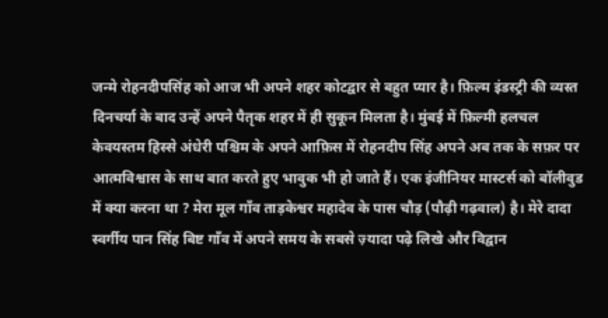जन्मे रोहनदीपसिंह को आज भी अपने शहर कोटद्वार से बहुत प्यार है। फ़िल्म इंडस्ट्री की व्यस्त दिनचर्या के बाद उन्हें अपने पैतृक शहर में ही सुकून मिलता है। मुंबई में फ़िल्मी हलचल केवयस्तम हिस्से अंधेरी पश्चिम के अपने आफ़िस में रोहनदीप सिंह अपने अब तक के सफ़र पर आत्मविश्वास के साथ बात करते हुए भावुक भी हो जाते हैं। एक इंजीनियर मास्टर्स को बॉलीवुड में क्या करना था ? मेरा मूल गाँव ताड़केश्वर महादेव के पास चौड़ (पौढ़ी गढ़वाल) है। मेरे दादा स्वर्गीय पान सिंह बिष्ट गाँव में अपने समय के सबसे ज़्यादा पढ़े लिखे और विद्वान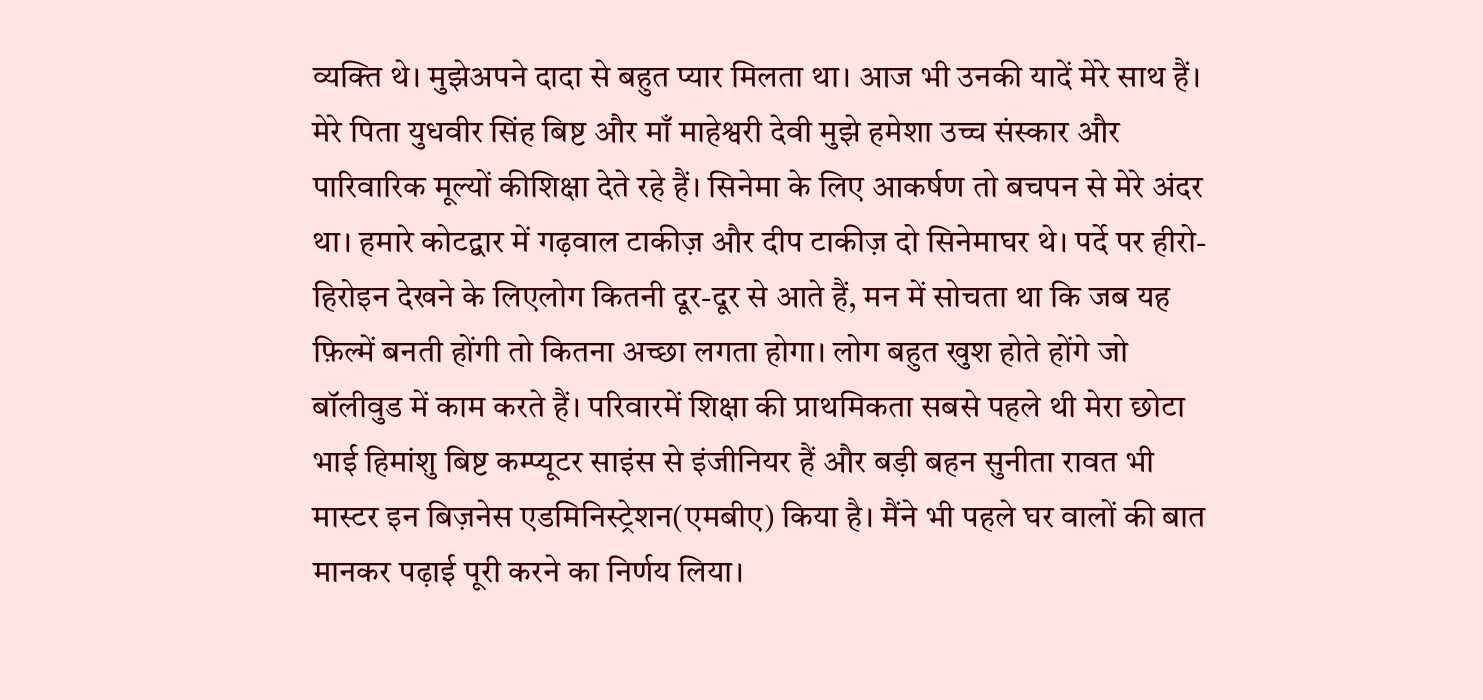व्यक्ति थे। मुझेअपने दादा से बहुत प्यार मिलता था। आज भी उनकी यादें मेरे साथ हैं। मेरे पिता युधवीर सिंह बिष्ट और माँ माहेश्वरी देवी मुझे हमेशा उच्च संस्कार और पारिवारिक मूल्यों कीशिक्षा देते रहे हैं। सिनेमा के लिए आकर्षण तो बचपन से मेरे अंदर था। हमारे कोटद्वार में गढ़वाल टाकीज़ और दीप टाकीज़ दो सिनेमाघर थे। पर्दे पर हीरो-हिरोइन देखने के लिएलोग कितनी दूर-दूर से आते हैं, मन में सोचता था कि जब यह फ़िल्में बनती होंगी तो कितना अच्छा लगता होगा। लोग बहुत खुश होते होंगे जो बॉलीवुड में काम करते हैं। परिवारमें शिक्षा की प्राथमिकता सबसे पहले थी मेरा छोटा भाई हिमांशु बिष्ट कम्प्यूटर साइंस से इंजीनियर हैं और बड़ी बहन सुनीता रावत भी मास्टर इन बिज़नेस एडमिनिस्ट्रेशन(एमबीए) किया है। मैंने भी पहले घर वालों की बात मानकर पढ़ाई पूरी करने का निर्णय लिया।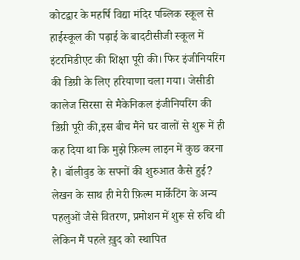कोटद्वार के महर्षि विद्या मंदिर पब्लिक स्कूल से हाईस्कूल की पढ़ाई के बादटीसीजी स्कूल में इंटरमिडीएट की शिक्षा पूरी की। फिर इंजीनियरिंग की डिग्री के लिए हरियाणा चला गया। जेसीडी कालेज सिरसा से मैकेनिकल इंजीनियरिंग की डिग्री पूरी की,इस बीच मैंने घर वालों से शुरू में ही कह दिया था कि मुझे फ़िल्म लाइन में कुछ करना है। बॉलीवुड के सपनों की शुरुआत कैसे हुई? लेखन के साथ ही मेरी फ़िल्म मार्केटिंग के अन्य पहलुओं जैसे वितरण, प्रमोशन में शुरू से रुचि थी लेकिन मैं पहले ख़ुद को स्थापित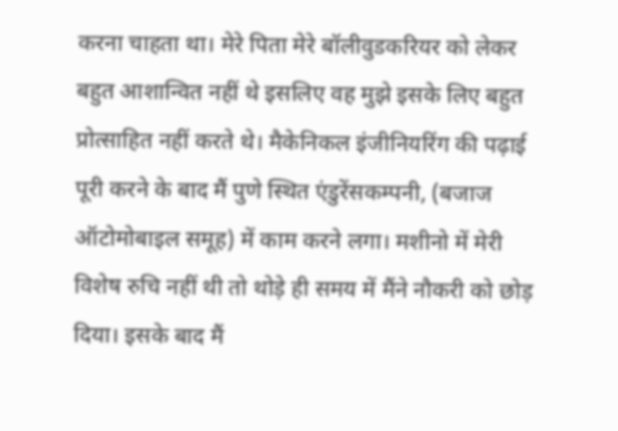करना चाहता था। मेरे पिता मेरे बॉलीवुडकरियर को लेकर बहुत आशान्वित नहीं थे इसलिए वह मुझे इसके लिए बहुत प्रोत्साहित नहीं करते थे। मैकेनिकल इंजीनियरिंग की पढ़ाई पूरी करने के बाद मैं पुणे स्थित एंडुरेंसकम्पनी, (बजाज ऑटोमोबाइल समूह) में काम करने लगा। मशीनो में मेरी विशेष रुचि नहीं थी तो थोड़े ही समय में मैंने नौकरी को छोड़ दिया। इसके बाद मैं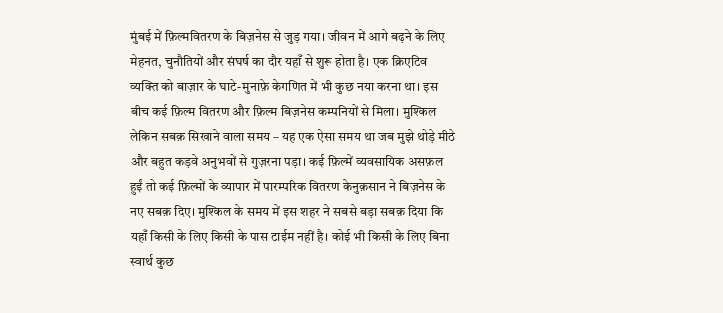मुंबई में फ़िल्मवितरण के बिज़नेस से जुड़ गया। जीवन में आगे बढ़ने के लिए मेहनत, चुनौतियों और संघर्ष का दौर यहाँ से शुरू होता है। एक क्रिएटिव व्यक्ति को बाज़ार के घाटे-मुनाफ़े केगणित में भी कुछ नया करना था। इस बीच कई फ़िल्म वितरण और फ़िल्म बिज़नेस कम्पनियों से मिला। मुश्किल लेकिन सबक़ सिखाने वाला समय – यह एक ऐसा समय था जब मुझे थोड़े मीठे और बहुत कड़वे अनुभवों से गुज़रना पड़ा। कई फ़िल्में व्यवसायिक असफ़ल हुईं तो कई फ़िल्मों के व्यापार में पारम्परिक वितरण केनुक़सान ने बिज़नेस के नए सबक़ दिए। मुश्किल के समय में इस शहर ने सबसे बड़ा सबक़ दिया कि यहाँ किसी के लिए किसी के पास टाईम नहीं है। कोई भी किसी के लिए बिना स्वार्थ कुछ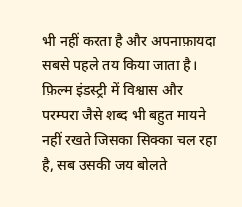भी नहीं करता है और अपनाफ़ायदा सबसे पहले तय किया जाता है। फ़िल्म इंडस्ट्री में विश्वास और परम्परा जैसे शब्द भी बहुत मायने नहीं रखते जिसका सिक्का चल रहा है, सब उसकी जय बोलते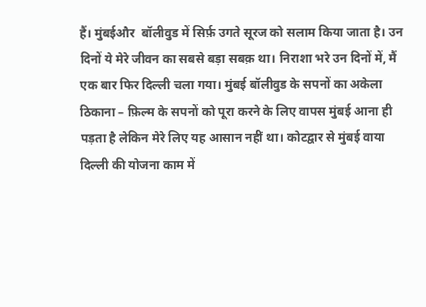हैं। मुंबईऔर  बॉलीवुड में सिर्फ़ उगते सूरज को सलाम किया जाता है। उन दिनों ये मेरे जीवन का सबसे बड़ा सबक़ था। निराशा भरे उन दिनों में, मैं एक बार फिर दिल्ली चला गया। मुंबई बॉलीवुड के सपनों का अकेला ठिकाना – फ़िल्म के सपनों को पूरा करने के लिए वापस मुंबई आना ही पड़ता है लेकिन मेरे लिए यह आसान नहीं था। कोटद्वार से मुंबई वाया दिल्ली की योजना काम में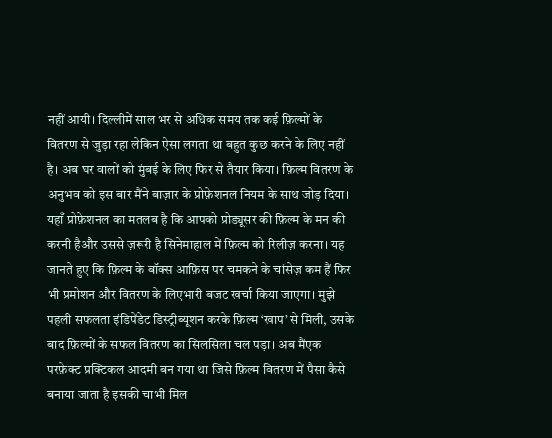नहीं आयी। दिल्लीमें साल भर से अधिक समय तक कई फ़िल्मों के वितरण से जुड़ा रहा लेकिन ऐसा लगता था बहुत कुछ करने के लिए नहीं है। अब घर वालों को मुंबई के लिए फिर से तैयार किया। फ़िल्म वितरण के अनुभव को इस बार मैंने बाज़ार के प्रोफ़ेशनल नियम के साथ जोड़ दिया। यहाँ प्रोफ़ेशनल का मतलब है कि आपको प्रोड्यूसर की फ़िल्म के मन की करनी हैऔर उससे ज़रूरी है सिनेमाहाल में फ़िल्म को रिलीज़ करना। यह जानते हुए कि फ़िल्म के बॉक्स आफ़िस पर चमकने के चांसेज़ कम हैं फिर भी प्रमोशन और वितरण के लिएभारी बजट खर्चा किया जाएगा। मुझे पहली सफलता इंडिपेंडेट डिस्ट्रीब्यूशन करके फ़िल्म ‘खाप’ से मिली, उसके बाद फ़िल्मों के सफल वितरण का सिलसिला चल पड़ा। अब मैंएक परफ़ेक्ट प्रक्टिकल आदमी बन गया था जिसे फ़िल्म वितरण में पैसा कैसे बनाया जाता है इसकी चाभी मिल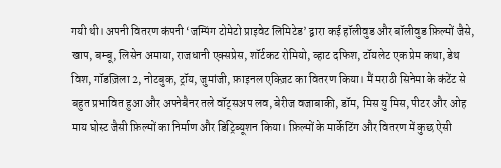गयी थी। अपनी वितरण कंपनी ‘जम्पिंग टोमेटो प्राइवेट लिमिटेड’ द्वारा कई हॉलीवुड और बॉलीवुड फ़िल्मों जैसे, खाप, बम्बू, लिसेन अमाया, राजधानी एक्सप्रेस, शॉर्टकट रोमियो, व्हाट दफिश, टॉयलेट एक प्रेम कथा, डेथ विश, गॉडज़िला 2, नोटबुक, ट्रॉय, जुमांजी, फ़ाइनल एक्ज़िट का वितरण किया। मैं मराठी सिनेमा के कंटेंट से बहुत प्रभावित हुआ और अपनेबैनर तले वॉट्सअप लव, बेरीज वजाबाकी, डॉम, मिस यु मिस, पीटर और ओह माय घोस्ट जैसी फ़िल्मों का निर्माण और डिट्रिब्यूशन किया। फ़िल्मों के मार्केटिंग और वितरण में कुछ ऐसी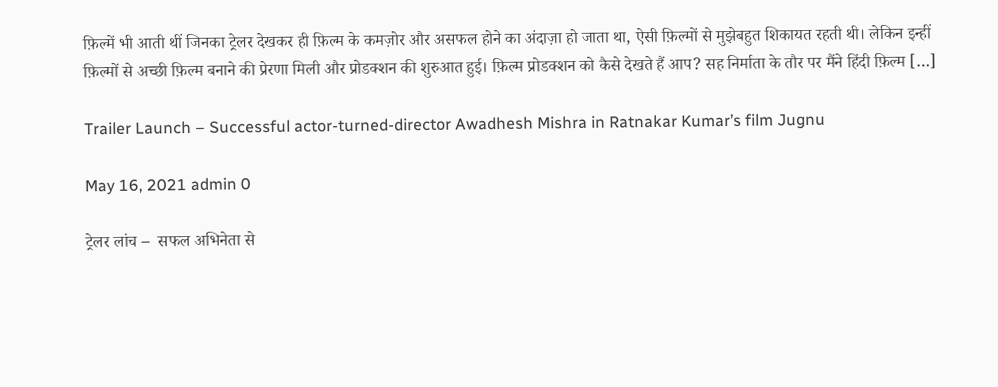फ़िल्में भी आती थीं जिनका ट्रेलर देखकर ही फ़िल्म के कमज़ोर और असफल होने का अंदाज़ा हो जाता था, ऐसी फ़िल्मों से मुझेबहुत शिकायत रहती थी। लेकिन इन्हीं फ़िल्मों से अच्छी फ़िल्म बनाने की प्रेरणा मिली और प्रोडक्शन की शुरुआत हुई। फ़िल्म प्रोडक्शन को कैसे देखते हैं आप? सह निर्माता के तौर पर मैंने हिंदी फ़िल्म […]

Trailer Launch – Successful actor-turned-director Awadhesh Mishra in Ratnakar Kumar’s film Jugnu

May 16, 2021 admin 0

ट्रेलर लांच –  सफल अभिनेता से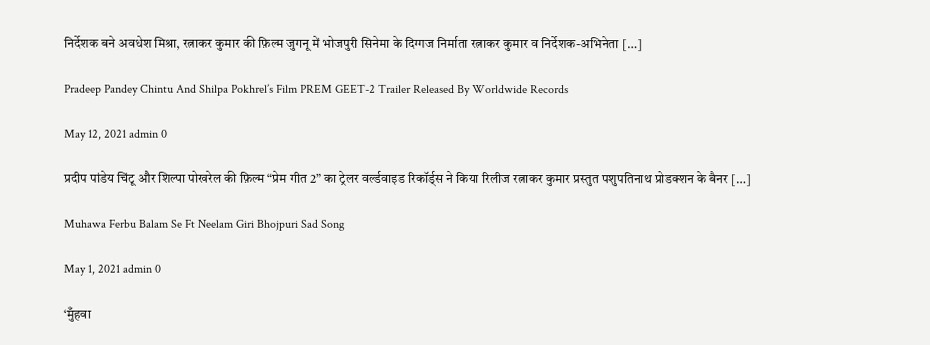निर्देशक बने अवधेश मिश्रा, रत्नाकर कुमार की फ़िल्म जुगनू में भोजपुरी सिनेमा के दिग्गज निर्माता रत्नाकर कुमार व निर्देशक-अभिनेता […]

Pradeep Pandey Chintu And Shilpa Pokhrel’s Film PREM GEET-2 Trailer Released By Worldwide Records

May 12, 2021 admin 0

प्रदीप पांडेय चिंटू और शिल्पा पोखरेल की फ़िल्म “प्रेम गीत 2” का ट्रेलर वर्ल्डवाइड रिकॉर्ड्स ने किया रिलीज रत्नाकर कुमार प्रस्तुत पशुपतिनाथ प्रोडक्शन के बैनर […]

Muhawa Ferbu Balam Se Ft Neelam Giri Bhojpuri Sad Song

May 1, 2021 admin 0

‘मुँहवा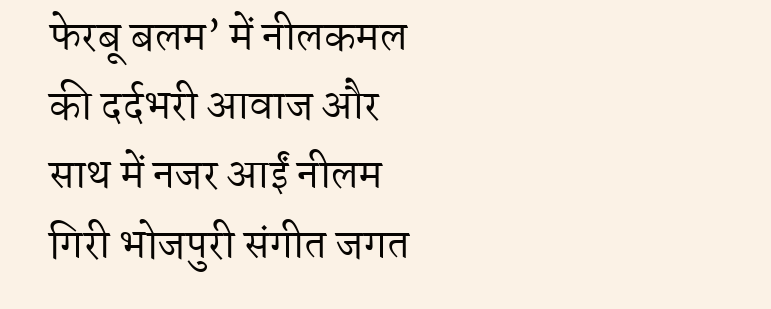फेरबू बलम’ में नीलकमल की दर्दभरी आवाज और साथ में नजर आईं नीलम गिरी भोजपुरी संगीत जगत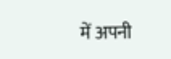में अपनी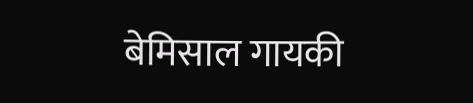बेमिसाल गायकी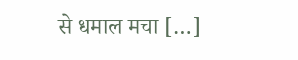से धमाल मचा […]